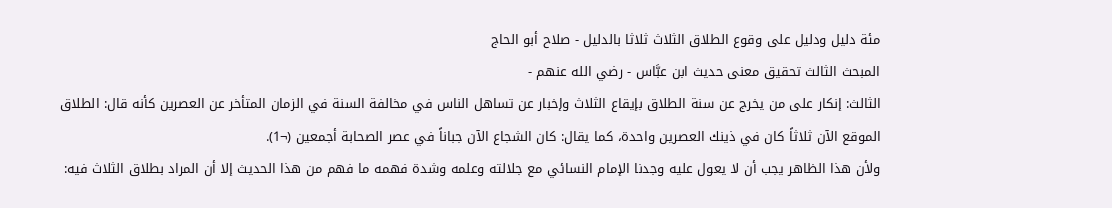مئة دليل ودليل على وقوع الطلاق الثلاث ثلاثا بالدليل - صلاح أبو الحاج
المبحث الثالث تحقيق معنى حديث ابن عبَّاس - رضي الله عنهم -
الثالث: إنكار على من يخرج عن سنة الطلاق بإيقاع الثلاث وإخبار عن تساهل الناس في مخالفة السنة في الزمان المتأخر عن العصرين كأنه قال: الطلاق الموقع الآن ثلاثاً كان في ذينك العصرين واحدة، كما يقال: كان الشجاع الآن جباناً في عصر الصحابة أجمعين (¬1).
ولأن هذا الظاهر يجب أن لا يعول عليه وجدنا الإمام النسائي مع جلالته وعلمه وشدة فهمه ما فهم من هذا الحديث إلا أن المراد بطلاق الثلاث فيه: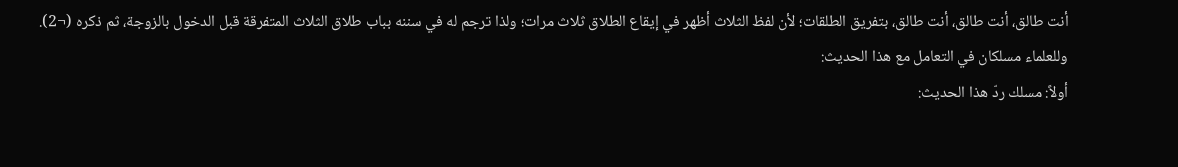أنت طالق، أنت طالق، أنت طالق، بتفريق الطلقات؛ لأن لفظ الثلاث أظهر في إيقاع الطلاق ثلاث مرات؛ ولذا ترجم له في سننه بباب طلاق الثلاث المتفرقة قبل الدخول بالزوجة، ثم ذكره (¬2).
وللعلماء مسلكان في التعامل مع هذا الحديث:
أولاً: مسلك ردّ هذا الحديث: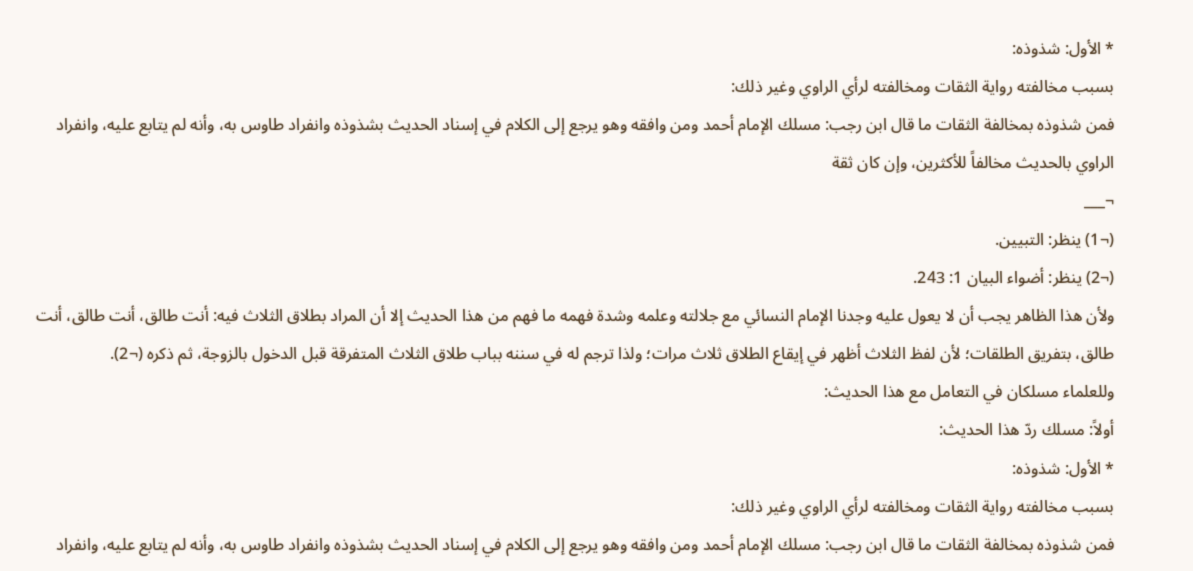* الأول: شذوذه:
بسبب مخالفته رواية الثقات ومخالفته لرأي الراوي وغير ذلك:
فمن شذوذه بمخالفة الثقات ما قال ابن رجب: مسلك الإمام أحمد ومن وافقه وهو يرجع إلى الكلام في إسناد الحديث بشذوذه وانفراد طاوس به، وأنه لم يتابع عليه، وانفراد الراوي بالحديث مخالفاً للأكثرين، وإن كان ثقة
¬___
(¬1) ينظر: التبيين.
(¬2) ينظر: أضواء البيان 1: 243.
ولأن هذا الظاهر يجب أن لا يعول عليه وجدنا الإمام النسائي مع جلالته وعلمه وشدة فهمه ما فهم من هذا الحديث إلا أن المراد بطلاق الثلاث فيه: أنت طالق، أنت طالق، أنت طالق، بتفريق الطلقات؛ لأن لفظ الثلاث أظهر في إيقاع الطلاق ثلاث مرات؛ ولذا ترجم له في سننه بباب طلاق الثلاث المتفرقة قبل الدخول بالزوجة، ثم ذكره (¬2).
وللعلماء مسلكان في التعامل مع هذا الحديث:
أولاً: مسلك ردّ هذا الحديث:
* الأول: شذوذه:
بسبب مخالفته رواية الثقات ومخالفته لرأي الراوي وغير ذلك:
فمن شذوذه بمخالفة الثقات ما قال ابن رجب: مسلك الإمام أحمد ومن وافقه وهو يرجع إلى الكلام في إسناد الحديث بشذوذه وانفراد طاوس به، وأنه لم يتابع عليه، وانفراد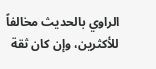الراوي بالحديث مخالفاً للأكثرين، وإن كان ثقة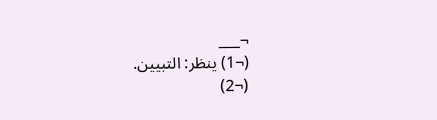¬___
(¬1) ينظر: التبيين.
(¬2)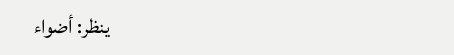ينظر: أضواء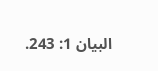البيان 1: 243.